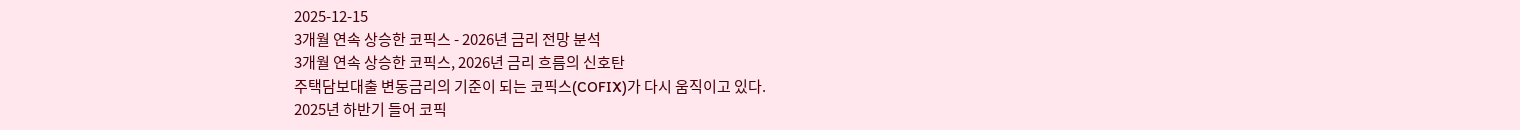2025-12-15
3개월 연속 상승한 코픽스 - 2026년 금리 전망 분석
3개월 연속 상승한 코픽스, 2026년 금리 흐름의 신호탄
주택담보대출 변동금리의 기준이 되는 코픽스(COFIX)가 다시 움직이고 있다.
2025년 하반기 들어 코픽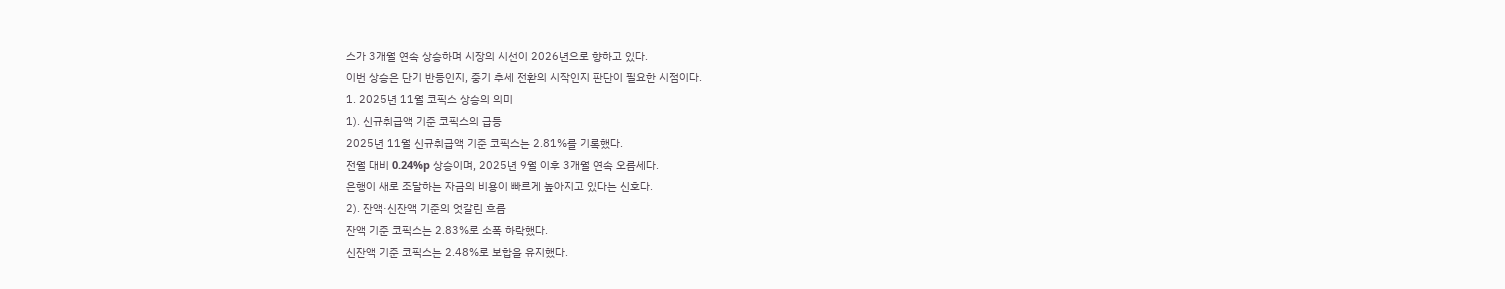스가 3개월 연속 상승하며 시장의 시선이 2026년으로 향하고 있다.
이번 상승은 단기 반등인지, 중기 추세 전환의 시작인지 판단이 필요한 시점이다.
1. 2025년 11월 코픽스 상승의 의미
1). 신규취급액 기준 코픽스의 급등
2025년 11월 신규취급액 기준 코픽스는 2.81%를 기록했다.
전월 대비 0.24%p 상승이며, 2025년 9월 이후 3개월 연속 오름세다.
은행이 새로 조달하는 자금의 비용이 빠르게 높아지고 있다는 신호다.
2). 잔액·신잔액 기준의 엇갈린 흐름
잔액 기준 코픽스는 2.83%로 소폭 하락했다.
신잔액 기준 코픽스는 2.48%로 보합을 유지했다.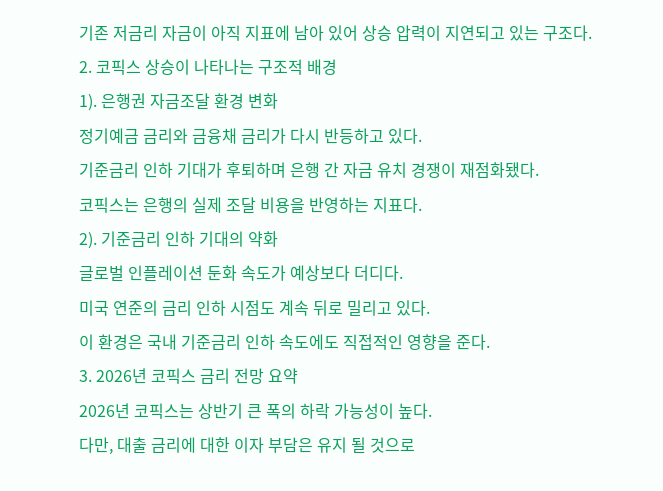기존 저금리 자금이 아직 지표에 남아 있어 상승 압력이 지연되고 있는 구조다.
2. 코픽스 상승이 나타나는 구조적 배경
1). 은행권 자금조달 환경 변화
정기예금 금리와 금융채 금리가 다시 반등하고 있다.
기준금리 인하 기대가 후퇴하며 은행 간 자금 유치 경쟁이 재점화됐다.
코픽스는 은행의 실제 조달 비용을 반영하는 지표다.
2). 기준금리 인하 기대의 약화
글로벌 인플레이션 둔화 속도가 예상보다 더디다.
미국 연준의 금리 인하 시점도 계속 뒤로 밀리고 있다.
이 환경은 국내 기준금리 인하 속도에도 직접적인 영향을 준다.
3. 2026년 코픽스 금리 전망 요약
2026년 코픽스는 상반기 큰 폭의 하락 가능성이 높다.
다만, 대출 금리에 대한 이자 부담은 유지 될 것으로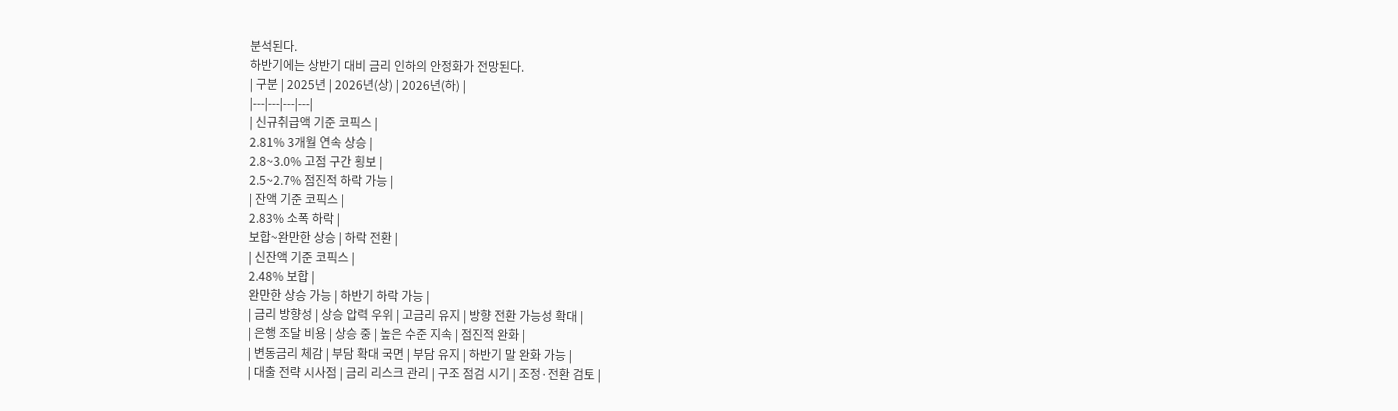분석된다.
하반기에는 상반기 대비 금리 인하의 안정화가 전망된다.
| 구분 | 2025년 | 2026년(상) | 2026년(하) |
|---|---|---|---|
| 신규취급액 기준 코픽스 |
2.81% 3개월 연속 상승 |
2.8~3.0% 고점 구간 횡보 |
2.5~2.7% 점진적 하락 가능 |
| 잔액 기준 코픽스 |
2.83% 소폭 하락 |
보합~완만한 상승 | 하락 전환 |
| 신잔액 기준 코픽스 |
2.48% 보합 |
완만한 상승 가능 | 하반기 하락 가능 |
| 금리 방향성 | 상승 압력 우위 | 고금리 유지 | 방향 전환 가능성 확대 |
| 은행 조달 비용 | 상승 중 | 높은 수준 지속 | 점진적 완화 |
| 변동금리 체감 | 부담 확대 국면 | 부담 유지 | 하반기 말 완화 가능 |
| 대출 전략 시사점 | 금리 리스크 관리 | 구조 점검 시기 | 조정·전환 검토 |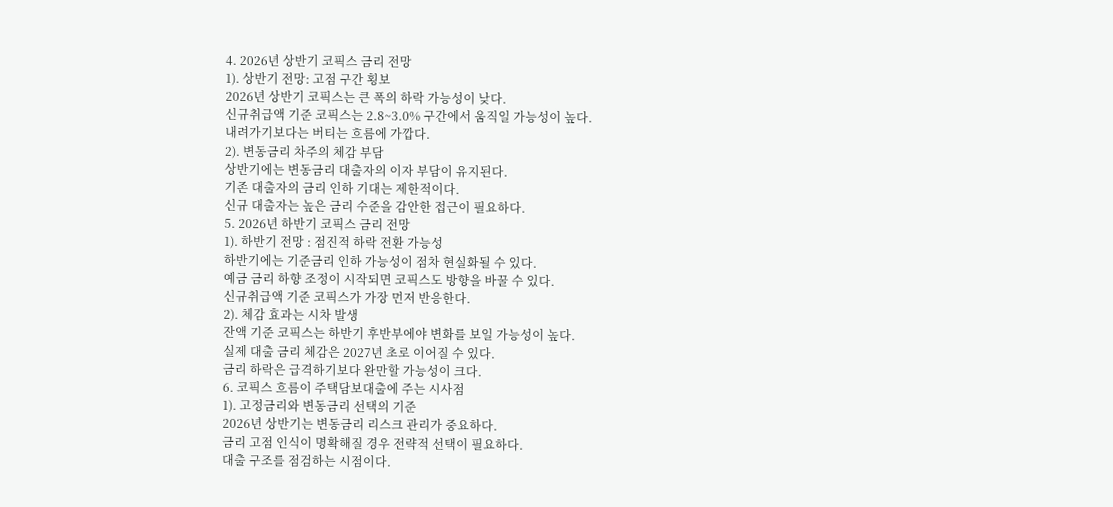4. 2026년 상반기 코픽스 금리 전망
1). 상반기 전망: 고점 구간 횡보
2026년 상반기 코픽스는 큰 폭의 하락 가능성이 낮다.
신규취급액 기준 코픽스는 2.8~3.0% 구간에서 움직일 가능성이 높다.
내려가기보다는 버티는 흐름에 가깝다.
2). 변동금리 차주의 체감 부담
상반기에는 변동금리 대출자의 이자 부담이 유지된다.
기존 대출자의 금리 인하 기대는 제한적이다.
신규 대출자는 높은 금리 수준을 감안한 접근이 필요하다.
5. 2026년 하반기 코픽스 금리 전망
1). 하반기 전망 : 점진적 하락 전환 가능성
하반기에는 기준금리 인하 가능성이 점차 현실화될 수 있다.
예금 금리 하향 조정이 시작되면 코픽스도 방향을 바꿀 수 있다.
신규취급액 기준 코픽스가 가장 먼저 반응한다.
2). 체감 효과는 시차 발생
잔액 기준 코픽스는 하반기 후반부에야 변화를 보일 가능성이 높다.
실제 대출 금리 체감은 2027년 초로 이어질 수 있다.
금리 하락은 급격하기보다 완만할 가능성이 크다.
6. 코픽스 흐름이 주택담보대출에 주는 시사점
1). 고정금리와 변동금리 선택의 기준
2026년 상반기는 변동금리 리스크 관리가 중요하다.
금리 고점 인식이 명확해질 경우 전략적 선택이 필요하다.
대출 구조를 점검하는 시점이다.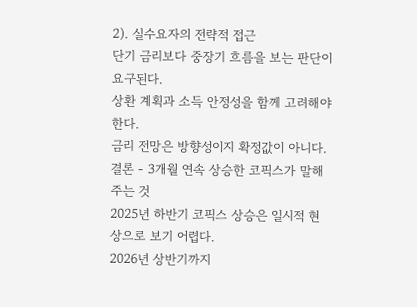2). 실수요자의 전략적 접근
단기 금리보다 중장기 흐름을 보는 판단이 요구된다.
상환 계획과 소득 안정성을 함께 고려해야 한다.
금리 전망은 방향성이지 확정값이 아니다.
결론 - 3개월 연속 상승한 코픽스가 말해주는 것
2025년 하반기 코픽스 상승은 일시적 현상으로 보기 어렵다.
2026년 상반기까지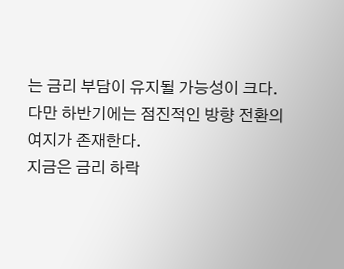는 금리 부담이 유지될 가능성이 크다.
다만 하반기에는 점진적인 방향 전환의 여지가 존재한다.
지금은 금리 하락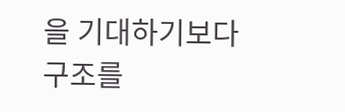을 기대하기보다 구조를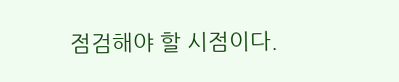점검해야 할 시점이다.